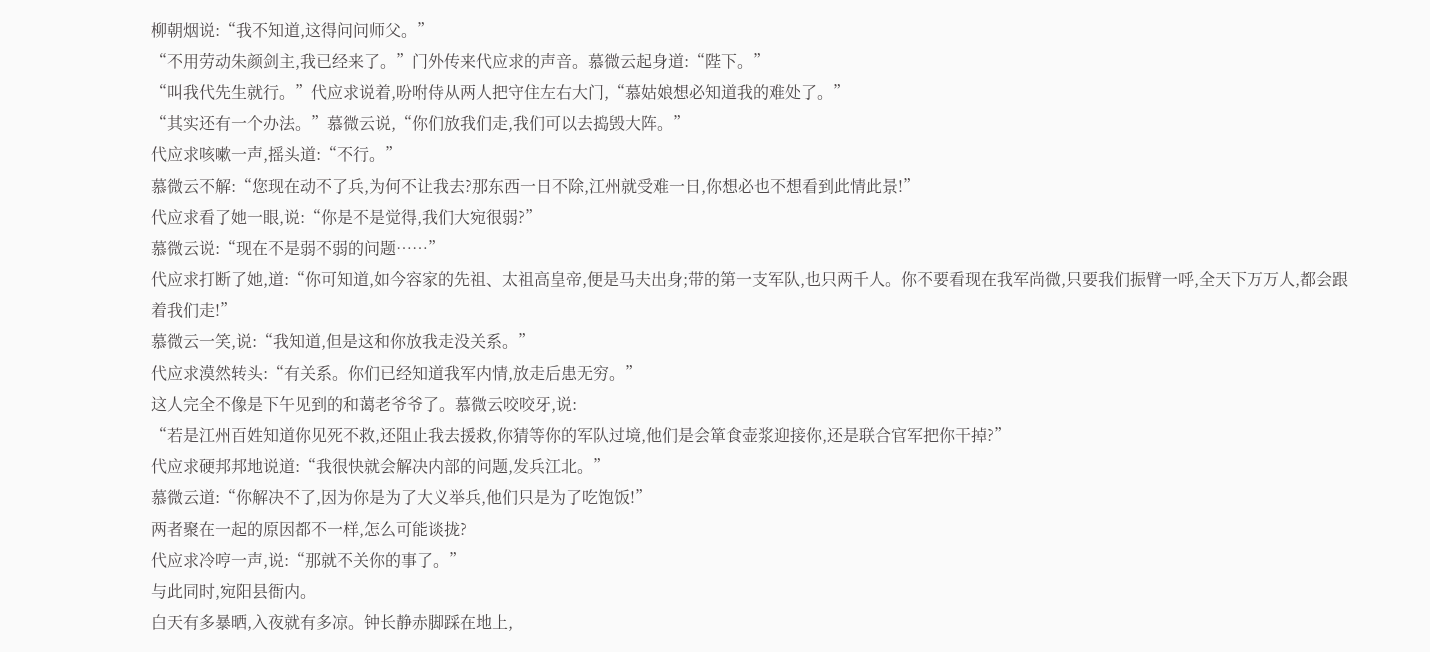柳朝烟说:“我不知道,这得问问师父。”
“不用劳动朱颜剑主,我已经来了。”门外传来代应求的声音。慕微云起身道:“陛下。”
“叫我代先生就行。”代应求说着,吩咐侍从两人把守住左右大门,“慕姑娘想必知道我的难处了。”
“其实还有一个办法。”慕微云说,“你们放我们走,我们可以去捣毁大阵。”
代应求咳嗽一声,摇头道:“不行。”
慕微云不解:“您现在动不了兵,为何不让我去?那东西一日不除,江州就受难一日,你想必也不想看到此情此景!”
代应求看了她一眼,说:“你是不是觉得,我们大宛很弱?”
慕微云说:“现在不是弱不弱的问题……”
代应求打断了她,道:“你可知道,如今容家的先祖、太祖高皇帝,便是马夫出身;带的第一支军队,也只两千人。你不要看现在我军尚微,只要我们振臂一呼,全天下万万人,都会跟着我们走!”
慕微云一笑,说:“我知道,但是这和你放我走没关系。”
代应求漠然转头:“有关系。你们已经知道我军内情,放走后患无穷。”
这人完全不像是下午见到的和蔼老爷爷了。慕微云咬咬牙,说:
“若是江州百姓知道你见死不救,还阻止我去援救,你猜等你的军队过境,他们是会箪食壶浆迎接你,还是联合官军把你干掉?”
代应求硬邦邦地说道:“我很快就会解决内部的问题,发兵江北。”
慕微云道:“你解决不了,因为你是为了大义举兵,他们只是为了吃饱饭!”
两者聚在一起的原因都不一样,怎么可能谈拢?
代应求冷哼一声,说:“那就不关你的事了。”
与此同时,宛阳县衙内。
白天有多暴晒,入夜就有多凉。钟长静赤脚踩在地上,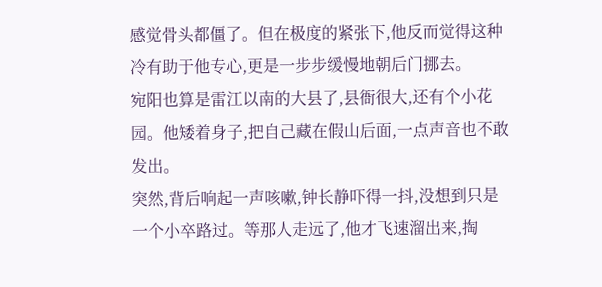感觉骨头都僵了。但在极度的紧张下,他反而觉得这种冷有助于他专心,更是一步步缓慢地朝后门挪去。
宛阳也算是雷江以南的大县了,县衙很大,还有个小花园。他矮着身子,把自己藏在假山后面,一点声音也不敢发出。
突然,背后响起一声咳嗽,钟长静吓得一抖,没想到只是一个小卒路过。等那人走远了,他才飞速溜出来,掏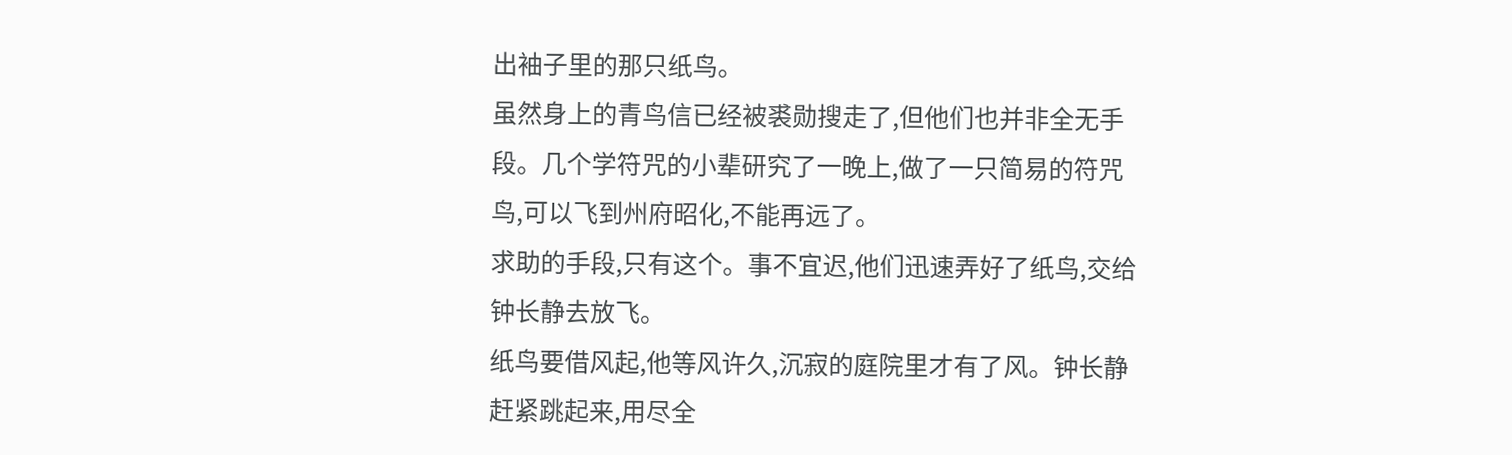出袖子里的那只纸鸟。
虽然身上的青鸟信已经被裘勋搜走了,但他们也并非全无手段。几个学符咒的小辈研究了一晚上,做了一只简易的符咒鸟,可以飞到州府昭化,不能再远了。
求助的手段,只有这个。事不宜迟,他们迅速弄好了纸鸟,交给钟长静去放飞。
纸鸟要借风起,他等风许久,沉寂的庭院里才有了风。钟长静赶紧跳起来,用尽全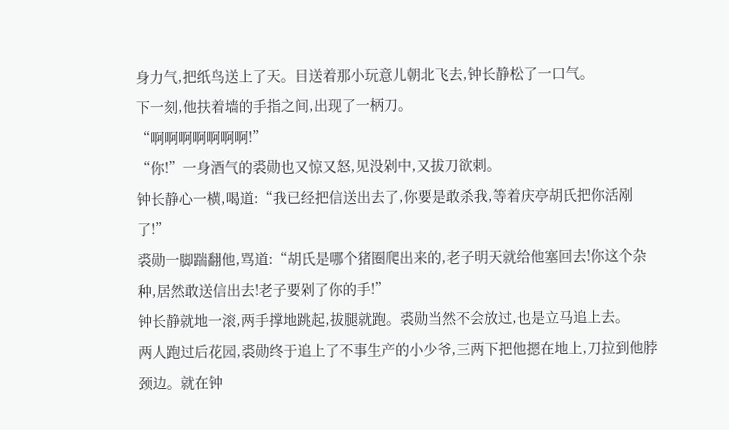身力气,把纸鸟送上了天。目送着那小玩意儿朝北飞去,钟长静松了一口气。
下一刻,他扶着墙的手指之间,出现了一柄刀。
“啊啊啊啊啊啊啊!”
“你!”一身酒气的裘勋也又惊又怒,见没剁中,又拔刀欲刺。
钟长静心一横,喝道:“我已经把信送出去了,你要是敢杀我,等着庆亭胡氏把你活剐了!”
裘勋一脚踹翻他,骂道:“胡氏是哪个猪圈爬出来的,老子明天就给他塞回去!你这个杂种,居然敢送信出去!老子要剁了你的手!”
钟长静就地一滚,两手撑地跳起,拔腿就跑。裘勋当然不会放过,也是立马追上去。
两人跑过后花园,裘勋终于追上了不事生产的小少爷,三两下把他摁在地上,刀拉到他脖颈边。就在钟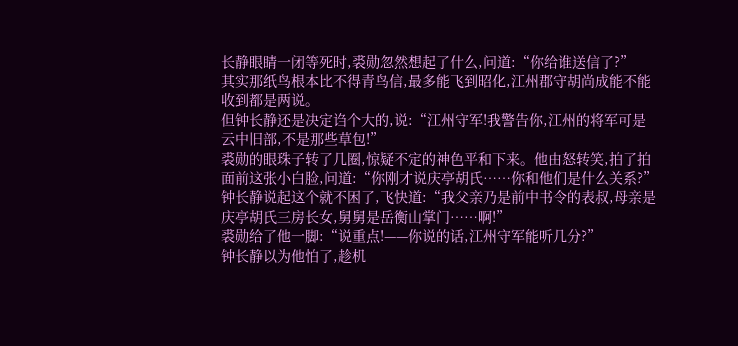长静眼睛一闭等死时,裘勋忽然想起了什么,问道:“你给谁送信了?”
其实那纸鸟根本比不得青鸟信,最多能飞到昭化,江州郡守胡尚成能不能收到都是两说。
但钟长静还是决定诌个大的,说:“江州守军!我警告你,江州的将军可是云中旧部,不是那些草包!”
裘勋的眼珠子转了几圈,惊疑不定的神色平和下来。他由怒转笑,拍了拍面前这张小白脸,问道:“你刚才说庆亭胡氏……你和他们是什么关系?”
钟长静说起这个就不困了,飞快道:“我父亲乃是前中书令的表叔,母亲是庆亭胡氏三房长女,舅舅是岳衡山掌门……啊!”
裘勋给了他一脚:“说重点!——你说的话,江州守军能听几分?”
钟长静以为他怕了,趁机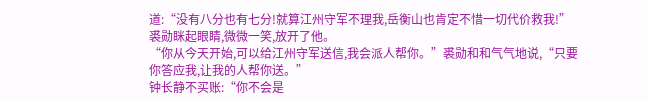道:“没有八分也有七分!就算江州守军不理我,岳衡山也肯定不惜一切代价救我!”
裘勋眯起眼睛,微微一笑,放开了他。
“你从今天开始,可以给江州守军送信,我会派人帮你。”裘勋和和气气地说,“只要你答应我,让我的人帮你送。”
钟长静不买账:“你不会是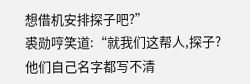想借机安排探子吧?”
裘勋哼笑道:“就我们这帮人,探子?他们自己名字都写不清